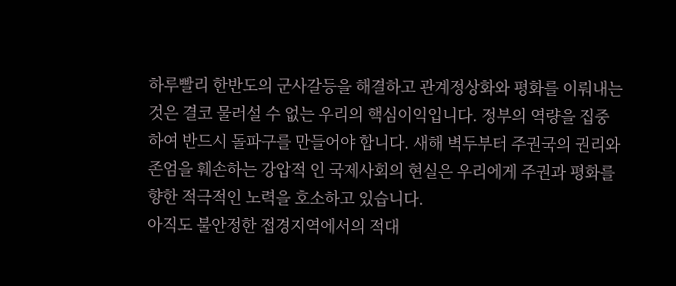하루빨리 한반도의 군사갈등을 해결하고 관계정상화와 평화를 이뤄내는 것은 결코 물러설 수 없는 우리의 핵심이익입니다. 정부의 역량을 집중하여 반드시 돌파구를 만들어야 합니다. 새해 벽두부터 주권국의 권리와 존엄을 훼손하는 강압적 인 국제사회의 현실은 우리에게 주권과 평화를 향한 적극적인 노력을 호소하고 있습니다.
아직도 불안정한 접경지역에서의 적대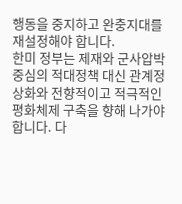행동을 중지하고 완충지대를 재설정해야 합니다.
한미 정부는 제재와 군사압박 중심의 적대정책 대신 관계정상화와 전향적이고 적극적인 평화체제 구축을 향해 나가야 합니다. 다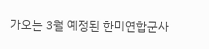가오는 3월 예정된 한미연합군사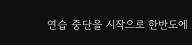연습 중단을 시작으로 한반도에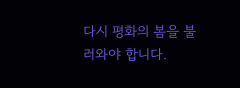다시 평화의 봄을 불러와야 합니다.